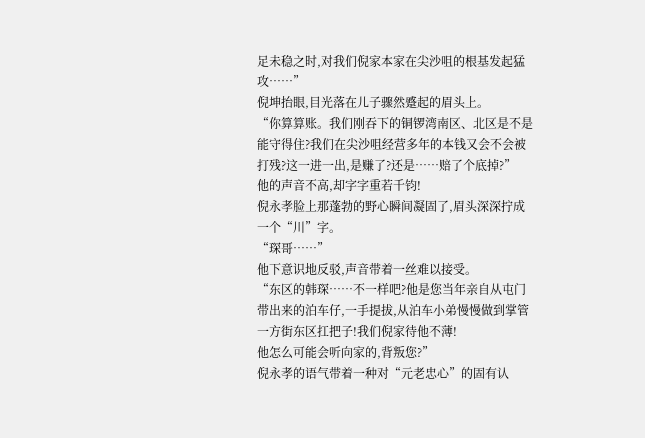足未稳之时,对我们倪家本家在尖沙咀的根基发起猛攻……”
倪坤抬眼,目光落在儿子骤然蹙起的眉头上。
“你算算账。我们刚吞下的铜锣湾南区、北区是不是能守得住?我们在尖沙咀经营多年的本钱又会不会被打残?这一进一出,是赚了?还是……赔了个底掉?”
他的声音不高,却字字重若千钧!
倪永孝脸上那蓬勃的野心瞬间凝固了,眉头深深拧成一个“川”字。
“琛哥……”
他下意识地反驳,声音带着一丝难以接受。
“东区的韩琛……不一样吧?他是您当年亲自从屯门带出来的泊车仔,一手提拔,从泊车小弟慢慢做到掌管一方街东区扛把子!我们倪家待他不薄!
他怎么可能会听向家的,背叛您?”
倪永孝的语气带着一种对“元老忠心”的固有认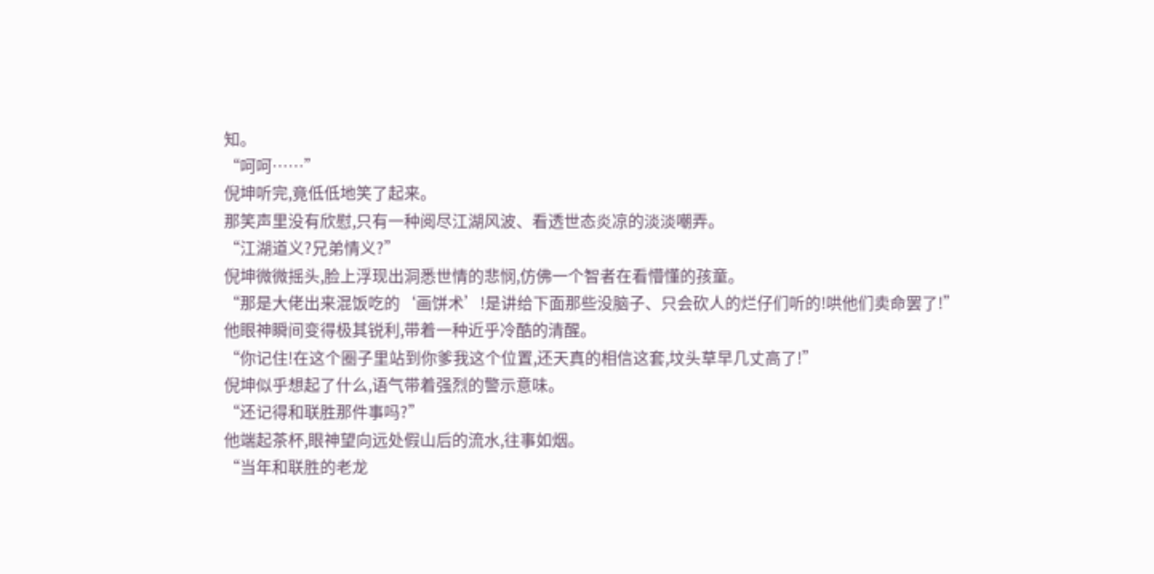知。
“呵呵……”
倪坤听完,竟低低地笑了起来。
那笑声里没有欣慰,只有一种阅尽江湖风波、看透世态炎凉的淡淡嘲弄。
“江湖道义?兄弟情义?”
倪坤微微摇头,脸上浮现出洞悉世情的悲悯,仿佛一个智者在看懵懂的孩童。
“那是大佬出来混饭吃的‘画饼术’!是讲给下面那些没脑子、只会砍人的烂仔们听的!哄他们卖命罢了!”
他眼神瞬间变得极其锐利,带着一种近乎冷酷的清醒。
“你记住!在这个圈子里站到你爹我这个位置,还天真的相信这套,坟头草早几丈高了!”
倪坤似乎想起了什么,语气带着强烈的警示意味。
“还记得和联胜那件事吗?”
他端起茶杯,眼神望向远处假山后的流水,往事如烟。
“当年和联胜的老龙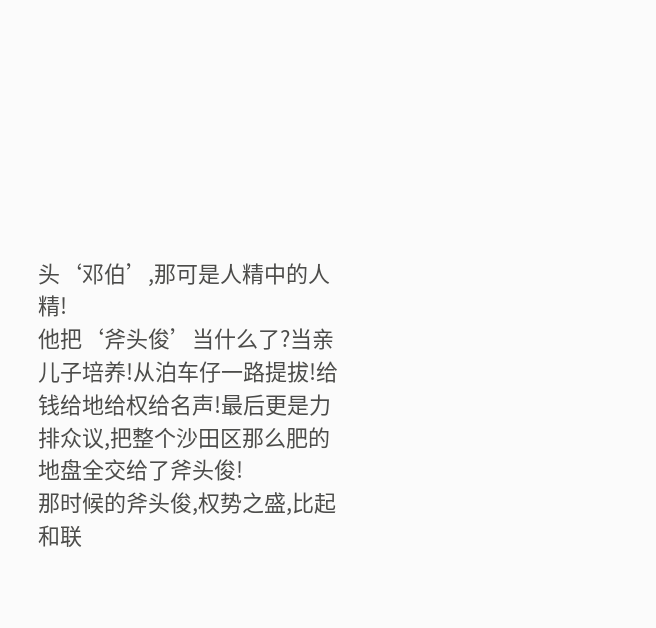头‘邓伯’,那可是人精中的人精!
他把‘斧头俊’当什么了?当亲儿子培养!从泊车仔一路提拔!给钱给地给权给名声!最后更是力排众议,把整个沙田区那么肥的地盘全交给了斧头俊!
那时候的斧头俊,权势之盛,比起和联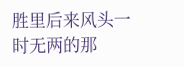胜里后来风头一时无两的那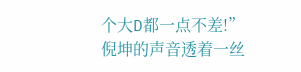个大D都一点不差!”
倪坤的声音透着一丝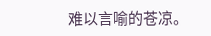难以言喻的苍凉。